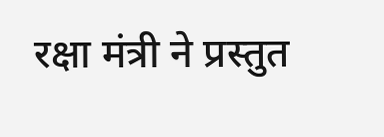रक्षा मंत्री ने प्रस्तुत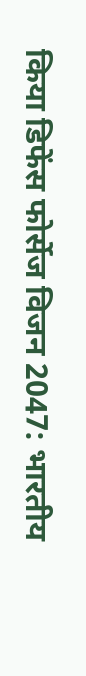किया डिफेंस फोर्सेज विजन 2047: भारतीय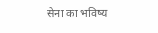सेना का भविष्य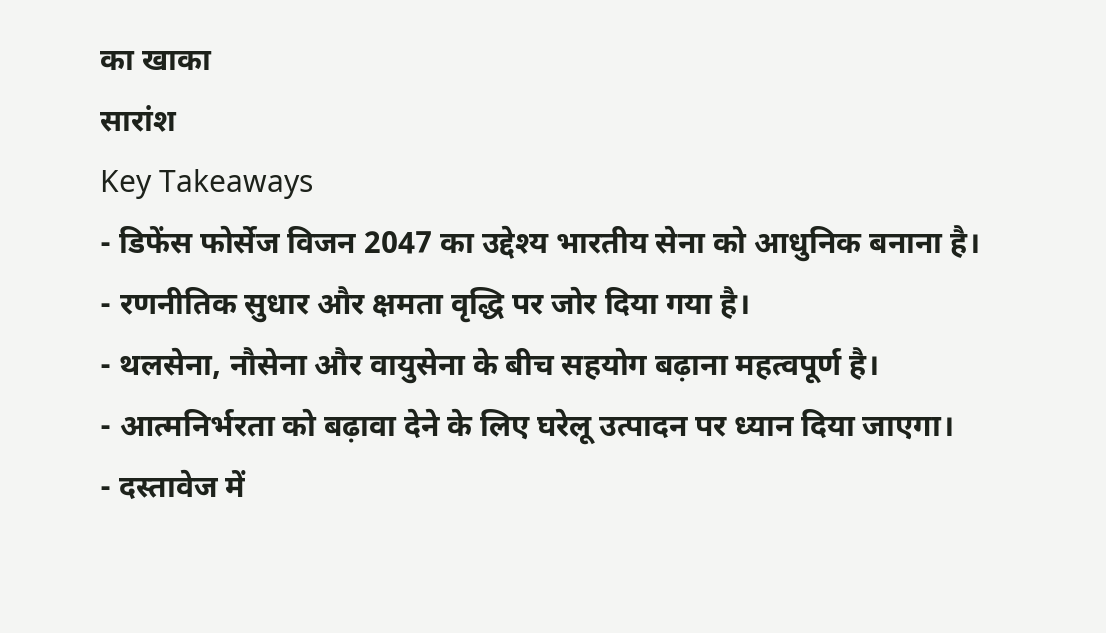का खाका
सारांश
Key Takeaways
- डिफेंस फोर्सेज विजन 2047 का उद्देश्य भारतीय सेना को आधुनिक बनाना है।
- रणनीतिक सुधार और क्षमता वृद्धि पर जोर दिया गया है।
- थलसेना, नौसेना और वायुसेना के बीच सहयोग बढ़ाना महत्वपूर्ण है।
- आत्मनिर्भरता को बढ़ावा देने के लिए घरेलू उत्पादन पर ध्यान दिया जाएगा।
- दस्तावेज में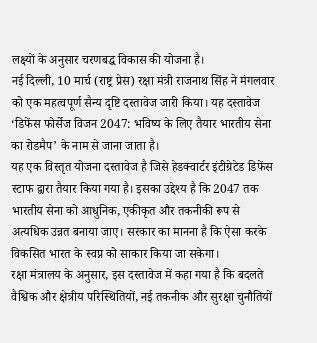लक्ष्यों के अनुसार चरणबद्ध विकास की योजना है।
नई दिल्ली, 10 मार्च (राष्ट्र प्रेस) रक्षा मंत्री राजनाथ सिंह ने मंगलवार को एक महत्वपूर्ण सैन्य दृष्टि दस्तावेज जारी किया। यह दस्तावेज ‘डिफेंस फोर्सेज विजन 2047: भविष्य के लिए तैयार भारतीय सेना का रोडमैप’ के नाम से जाना जाता है।
यह एक विस्तृत योजना दस्तावेज है जिसे हेडक्वार्टर इंटीग्रेटेड डिफेंस स्टाफ द्वारा तैयार किया गया है। इसका उद्देश्य है कि 2047 तक भारतीय सेना को आधुनिक, एकीकृत और तकनीकी रूप से अत्यधिक उन्नत बनाया जाए। सरकार का मानना है कि ऐसा करके विकसित भारत के स्वप्न को साकार किया जा सकेगा।
रक्षा मंत्रालय के अनुसार, इस दस्तावेज में कहा गया है कि बदलते वैश्विक और क्षेत्रीय परिस्थितियों, नई तकनीक और सुरक्षा चुनौतियों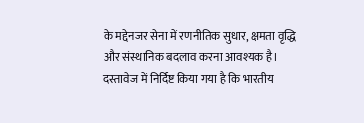के मद्देनजर सेना में रणनीतिक सुधार, क्षमता वृद्धि और संस्थानिक बदलाव करना आवश्यक है।
दस्तावेज में निर्दिष्ट किया गया है कि भारतीय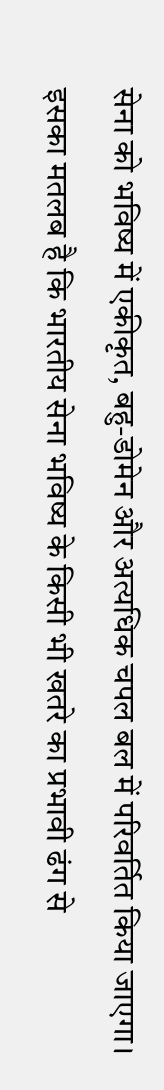सेना को भविष्य में एकीकृत, बहु-डोमेन और अत्यधिक चपल बल में परिवर्तित किया जाएगा। इसका मतलब है कि भारतीय सेना भविष्य के किसी भी खतरे का प्रभावी ढंग से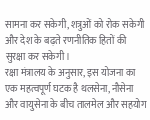सामना कर सकेगी, शत्रुओं को रोक सकेगी और देश के बढ़ते रणनीतिक हितों की सुरक्षा कर सकेगी।
रक्षा मंत्रालय के अनुसार, इस योजना का एक महत्वपूर्ण घटक है थलसेना, नौसेना और वायुसेना के बीच तालमेल और सहयोग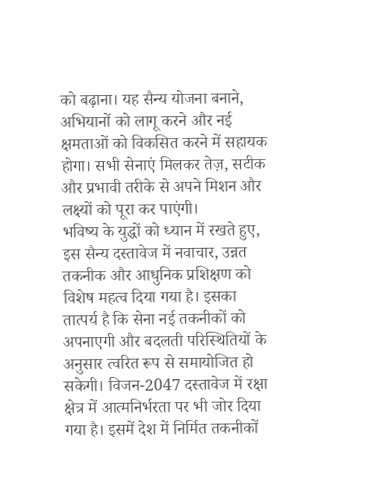को बढ़ाना। यह सैन्य योजना बनाने, अभियानों को लागू करने और नई क्षमताओं को विकसित करने में सहायक होगा। सभी सेनाएं मिलकर तेज़, सटीक और प्रभावी तरीके से अपने मिशन और लक्ष्यों को पूरा कर पाएंगी।
भविष्य के युद्धों को ध्यान में रखते हुए, इस सैन्य दस्तावेज में नवाचार, उन्नत तकनीक और आधुनिक प्रशिक्षण को विशेष महत्व दिया गया है। इसका तात्पर्य है कि सेना नई तकनीकों को अपनाएगी और बदलती परिस्थितियों के अनुसार त्वरित रूप से समायोजित हो सकेगी। विजन-2047 दस्तावेज में रक्षा क्षेत्र में आत्मनिर्भरता पर भी जोर दिया गया है। इसमें देश में निर्मित तकनीकों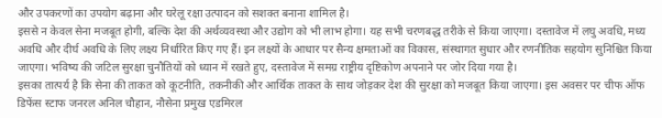और उपकरणों का उपयोग बढ़ाना और घरेलू रक्षा उत्पादन को सशक्त बनाना शामिल है।
इससे न केवल सेना मजबूत होगी, बल्कि देश की अर्थव्यवस्था और उद्योग को भी लाभ होगा। यह सभी चरणबद्ध तरीके से किया जाएगा। दस्तावेज में लघु अवधि, मध्य अवधि और दीर्घ अवधि के लिए लक्ष्य निर्धारित किए गए हैं। इन लक्ष्यों के आधार पर सैन्य क्षमताओं का विकास, संस्थागत सुधार और रणनीतिक सहयोग सुनिश्चित किया जाएगा। भविष्य की जटिल सुरक्षा चुनौतियों को ध्यान में रखते हुए, दस्तावेज में समग्र राष्ट्रीय दृष्टिकोण अपनाने पर जोर दिया गया है।
इसका तात्पर्य है कि सेना की ताकत को कूटनीति, तकनीकी और आर्थिक ताकत के साथ जोड़कर देश की सुरक्षा को मजबूत किया जाएगा। इस अवसर पर चीफ ऑफ डिफेंस स्टाफ जनरल अनिल चौहान, नौसेना प्रमुख एडमिरल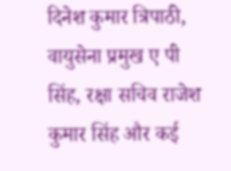दिनेश कुमार त्रिपाठी, वायुसेना प्रमुख ए पी सिंह, रक्षा सचिव राजेश कुमार सिंह और कई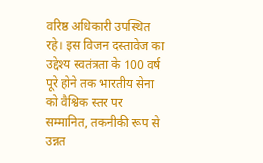वरिष्ठ अधिकारी उपस्थित रहे। इस विजन दस्तावेज का उद्देश्य स्वतंत्रता के 100 वर्ष पूरे होने तक भारतीय सेना को वैश्विक स्तर पर सम्मानित, तकनीकी रूप से उन्नत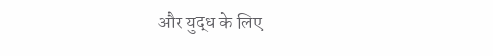और युद्ध के लिए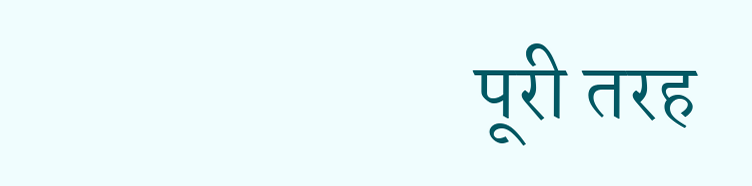पूरी तरह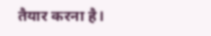तैयार करना है।